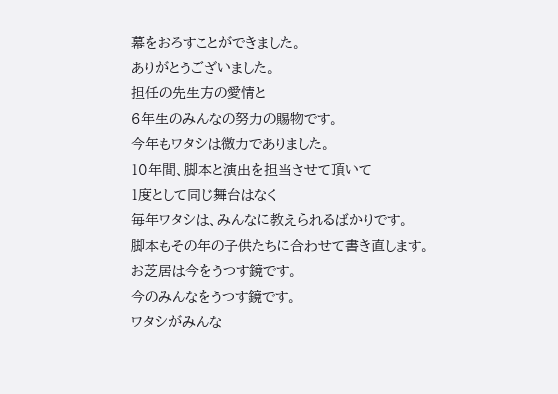幕をおろすことができました。
ありがとうございました。
担任の先生方の愛情と
6年生のみんなの努力の賜物です。
今年もワタシは微力でありました。
10年間、脚本と演出を担当させて頂いて
1度として同じ舞台はなく
毎年ワタシは、みんなに教えられるばかりです。
脚本もその年の子供たちに合わせて書き直します。
お芝居は今をうつす鏡です。
今のみんなをうつす鏡です。
ワタシがみんな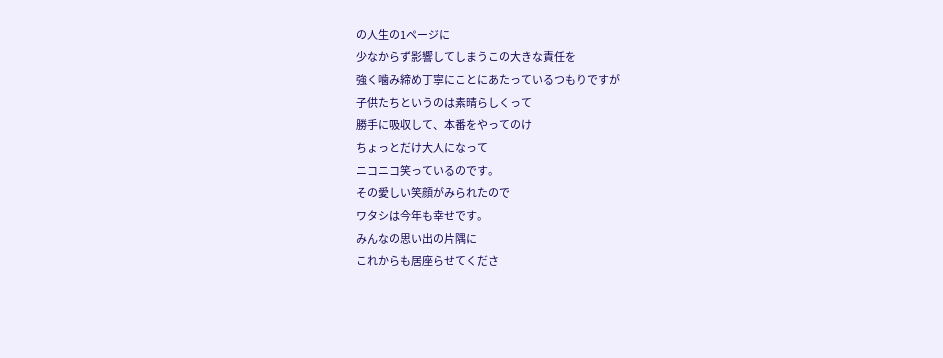の人生の1ページに
少なからず影響してしまうこの大きな責任を
強く噛み締め丁寧にことにあたっているつもりですが
子供たちというのは素晴らしくって
勝手に吸収して、本番をやってのけ
ちょっとだけ大人になって
ニコニコ笑っているのです。
その愛しい笑顔がみられたので
ワタシは今年も幸せです。
みんなの思い出の片隅に
これからも居座らせてくださ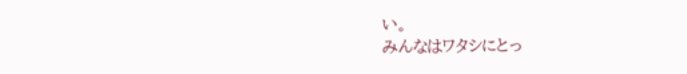い。
みんなはワタシにとっ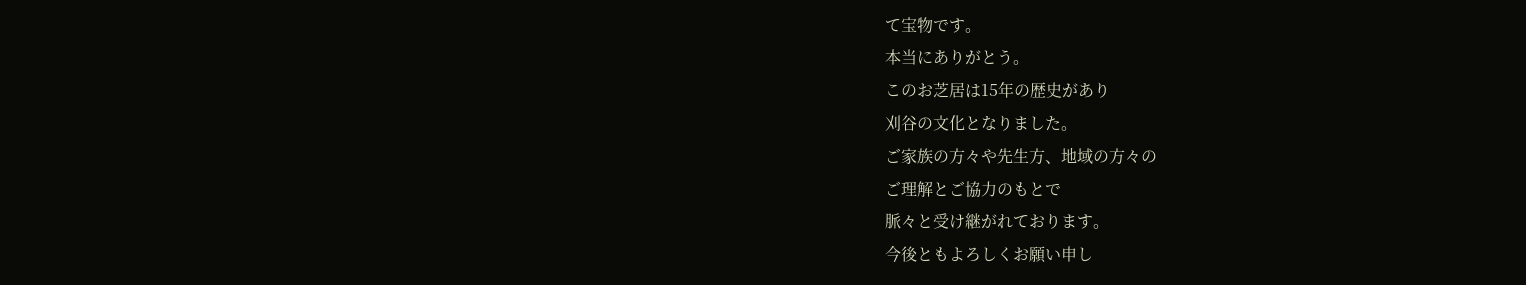て宝物です。
本当にありがとう。
このお芝居は15年の歴史があり
刈谷の文化となりました。
ご家族の方々や先生方、地域の方々の
ご理解とご協力のもとで
脈々と受け継がれております。
今後ともよろしくお願い申し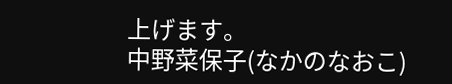上げます。
中野菜保子(なかのなおこ)